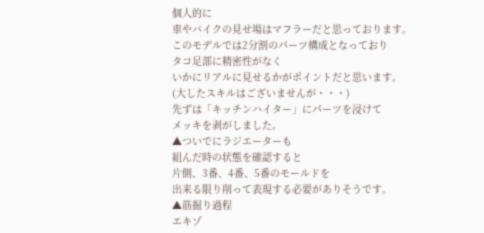個人的に
車やバイクの見せ場はマフラーだと思っております。
このモデルでは2分割のパーツ構成となっており
タコ足部に精密性がなく
いかにリアルに見せるかがポイントだと思います。
(大したスキルはございませんが・・・)
先ずは「キッチンハイター」にパーツを浸けて
メッキを剥がしました。
▲ついでにラジエーターも
組んだ時の状態を確認すると
片側、3番、4番、5番のモールドを
出来る限り削って表現する必要がありそうです。
▲筋掘り過程
エキゾ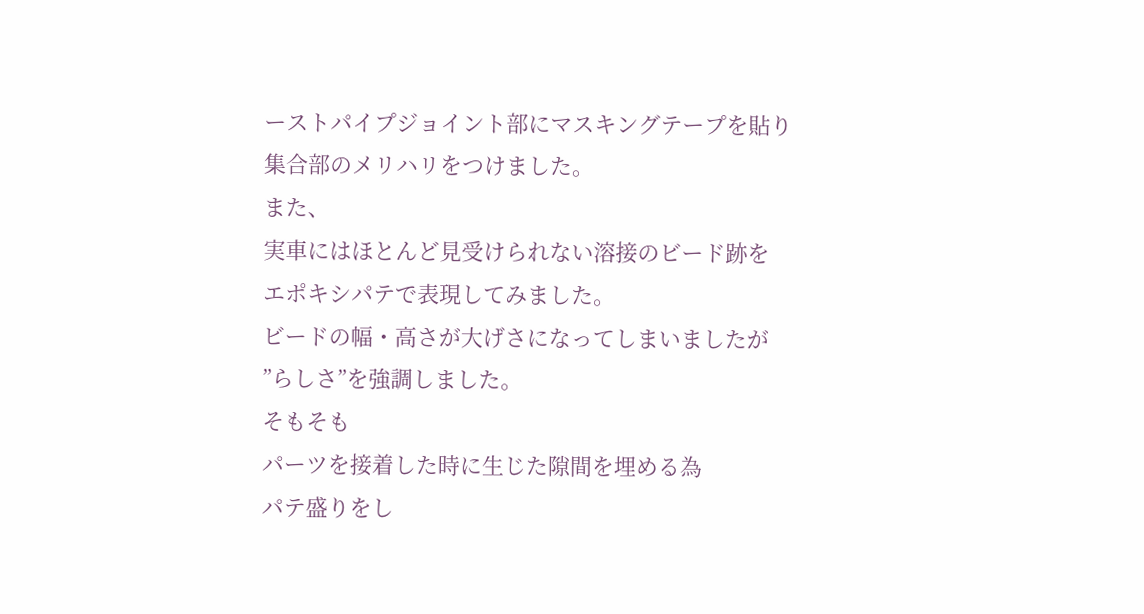ーストパイプジョイント部にマスキングテープを貼り
集合部のメリハリをつけました。
また、
実車にはほとんど見受けられない溶接のビード跡を
エポキシパテで表現してみました。
ビードの幅・高さが大げさになってしまいましたが
”らしさ”を強調しました。
そもそも
パーツを接着した時に生じた隙間を埋める為
パテ盛りをし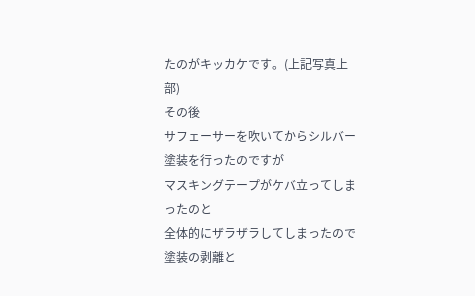たのがキッカケです。(上記写真上部)
その後
サフェーサーを吹いてからシルバー塗装を行ったのですが
マスキングテープがケバ立ってしまったのと
全体的にザラザラしてしまったので
塗装の剥離と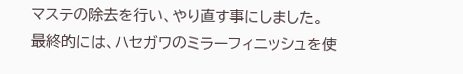マステの除去を行い、やり直す事にしました。
最終的には、ハセガワのミラーフィニッシュを使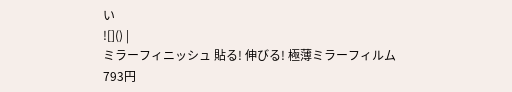い
![]() |
ミラーフィニッシュ 貼る! 伸びる! 極薄ミラーフィルム
793円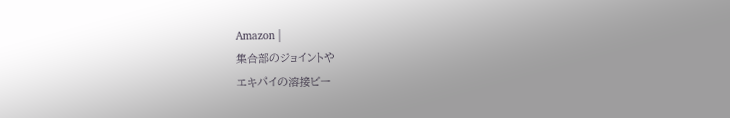Amazon |
集合部のジョイントや
エキパイの溶接ビー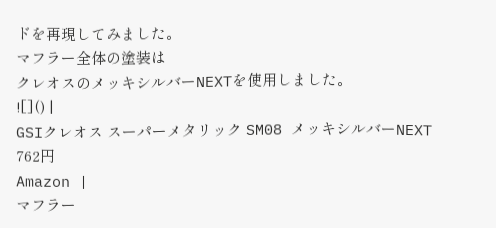ドを再現してみました。
マフラー全体の塗装は
クレオスのメッキシルバーNEXTを使用しました。
![]() |
GSIクレオス スーパーメタリック SM08 メッキシルバーNEXT
762円
Amazon |
マフラー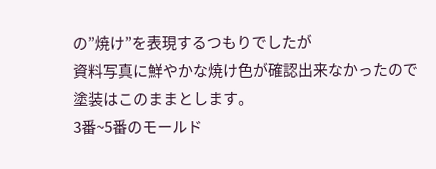の”焼け”を表現するつもりでしたが
資料写真に鮮やかな焼け色が確認出来なかったので
塗装はこのままとします。
3番~5番のモールド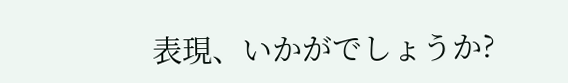表現、いかがでしょうか?